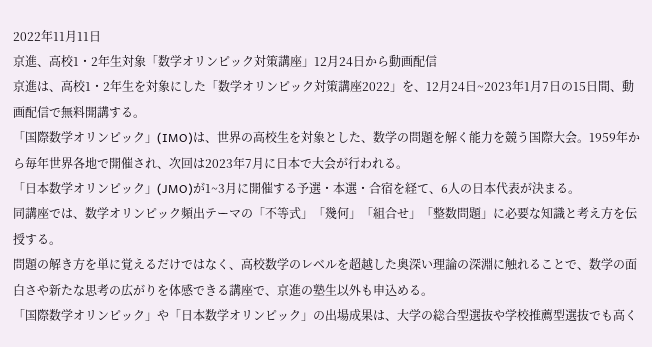2022年11月11日
京進、高校1・2年生対象「数学オリンピック対策講座」12月24日から動画配信
京進は、高校1・2年生を対象にした「数学オリンピック対策講座2022」を、12月24日~2023年1月7日の15日間、動画配信で無料開講する。
「国際数学オリンピック」(IMO)は、世界の高校生を対象とした、数学の問題を解く能力を競う国際大会。1959年から毎年世界各地で開催され、次回は2023年7月に日本で大会が行われる。
「日本数学オリンピック」(JMO)が1~3月に開催する予選・本選・合宿を経て、6人の日本代表が決まる。
同講座では、数学オリンピック頻出テーマの「不等式」「幾何」「組合せ」「整数問題」に必要な知識と考え方を伝授する。
問題の解き方を単に覚えるだけではなく、高校数学のレベルを超越した奥深い理論の深淵に触れることで、数学の面白さや新たな思考の広がりを体感できる講座で、京進の塾生以外も申込める。
「国際数学オリンピック」や「日本数学オリンピック」の出場成果は、大学の総合型選抜や学校推薦型選抜でも高く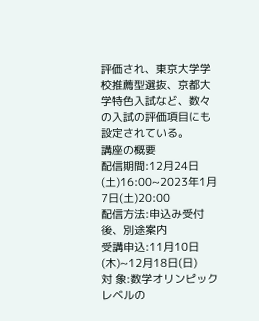評価され、東京大学学校推薦型選抜、京都大学特色入試など、数々の入試の評価項目にも設定されている。
講座の概要
配信期間:12月24日(土)16:00~2023年1月7日(土)20:00
配信方法:申込み受付後、別途案内
受講申込:11月10日(木)~12月18日(日)
対 象:数学オリンピックレベルの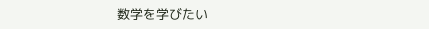数学を学びたい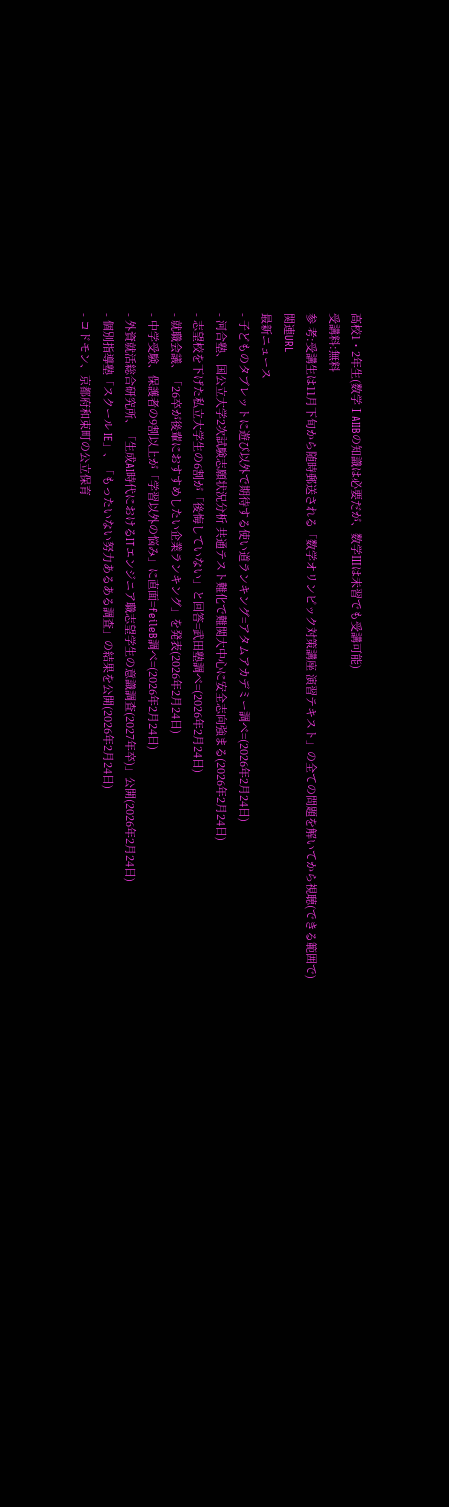高校1・2年生(数学ⅠAⅡBの知識は必要だが、数学Ⅲは未習でも受講可能)
受講料:無料
参 考:受講生は11月下旬から随時郵送される「数学オリンピック対策講座 演習テキスト」の全ての問題を解いてから視聴(できる範囲で)
関連URL
最新ニュース
- 子どものタブレットに遊び以外で期待する使い道ランキング=アタムアカデミー調べ=(2026年2月24日)
- 河合塾、国公立大学2次試験志願状況分析 共通テスト難化で難関大中心に安全志向強まる(2026年2月24日)
- 志望校を下げた私立大学生の6割が「後悔していない」と回答=武田塾調べ=(2026年2月24日)
- 就職会議、「26卒が後輩におすすめしたい企業ランキング」を発表(2026年2月24日)
- 中学受験、保護者の9割以上が「学習以外の悩み」に直面=feileB調べ=(2026年2月24日)
- 外資就活総合研究所、「生成AI時代におけるITエンジニア職志望学生の意識調査(2027年卒)」公開(2026年2月24日)
- 個別指導塾「スクール IE」、「もったいない努力あるある調査」の結果を公開(2026年2月24日)
- コドモン、京都府和束町の公立保育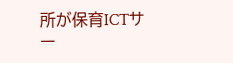所が保育ICTサー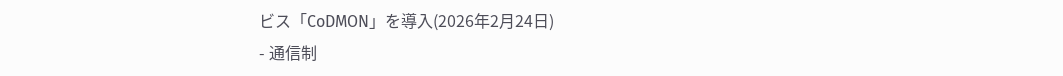ビス「CoDMON」を導入(2026年2月24日)
- 通信制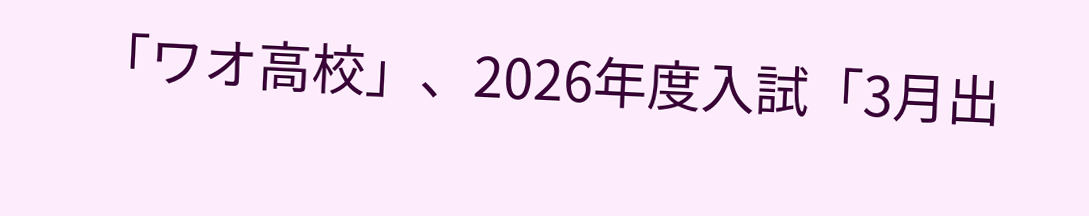「ワオ高校」、2026年度入試「3月出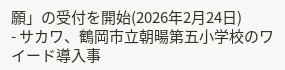願」の受付を開始(2026年2月24日)
- サカワ、鶴岡市立朝暘第五小学校のワイード導入事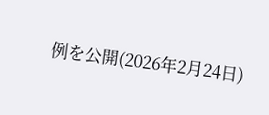例を公開(2026年2月24日)